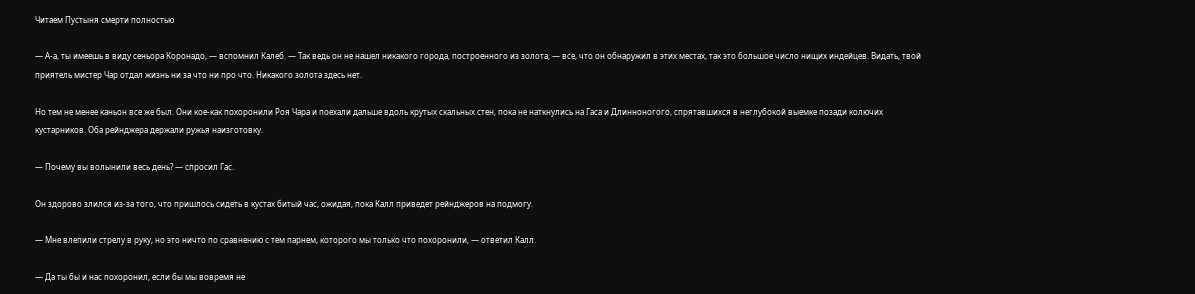Читаем Пустыня смерти полностью

— А-а, ты имеешь в виду сеньора Коронадо, — вспомнил Калеб. — Так ведь он не нашел никакого города, построенного из золота, — все, что он обнаружил в этих местах, так это большое число нищих индейцев. Видать, твой приятель мистер Чар отдал жизнь ни за что ни про что. Никакого золота здесь нет.

Но тем не менее каньон все же был. Они кое-как похоронили Роя Чара и поехали дальше вдоль крутых скальных стен, пока не наткнулись на Гаса и Длинноногого, спрятавшихся в неглубокой выемке позади колючих кустарников. Оба рейнджера держали ружья наизготовку.

— Почему вы волынили весь день? — спросил Гас.

Он здорово злился из-за того, что пришлось сидеть в кустах битый час, ожидая, пока Калл приведет рейнджеров на подмогу.

— Мне влепили стрелу в руку, но это ничто по сравнению с тем парнем, которого мы только что похоронили, — ответил Калл.

— Да ты бы и нас похоронил, если бы мы вовремя не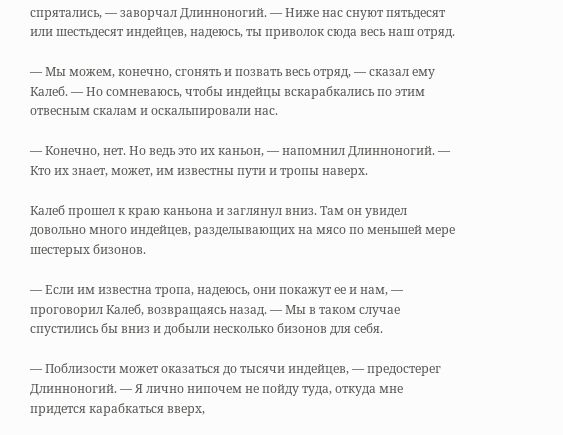спрятались, — заворчал Длинноногий. — Ниже нас снуют пятьдесят или шестьдесят индейцев, надеюсь, ты приволок сюда весь наш отряд.

— Мы можем, конечно, сгонять и позвать весь отряд, — сказал ему Калеб. — Но сомневаюсь, чтобы индейцы вскарабкались по этим отвесным скалам и оскальпировали нас.

— Конечно, нет. Но ведь это их каньон, — напомнил Длинноногий. — Кто их знает, может, им известны пути и тропы наверх.

Калеб прошел к краю каньона и заглянул вниз. Там он увидел довольно много индейцев, разделывающих на мясо по меньшей мере шестерых бизонов.

— Если им известна тропа, надеюсь, они покажут ее и нам, — проговорил Калеб, возвращаясь назад. — Мы в таком случае спустились бы вниз и добыли несколько бизонов для себя.

— Поблизости может оказаться до тысячи индейцев, — предостерег Длинноногий. — Я лично нипочем не пойду туда, откуда мне придется карабкаться вверх,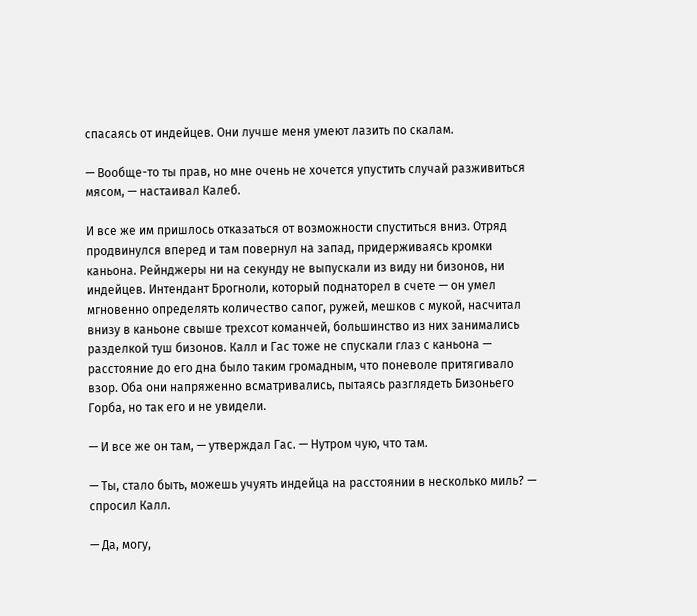спасаясь от индейцев. Они лучше меня умеют лазить по скалам.

— Вообще-то ты прав, но мне очень не хочется упустить случай разживиться мясом, — настаивал Калеб.

И все же им пришлось отказаться от возможности спуститься вниз. Отряд продвинулся вперед и там повернул на запад, придерживаясь кромки каньона. Рейнджеры ни на секунду не выпускали из виду ни бизонов, ни индейцев. Интендант Брогноли, который поднаторел в счете — он умел мгновенно определять количество сапог, ружей, мешков с мукой, насчитал внизу в каньоне свыше трехсот команчей, большинство из них занимались разделкой туш бизонов. Калл и Гас тоже не спускали глаз с каньона — расстояние до его дна было таким громадным, что поневоле притягивало взор. Оба они напряженно всматривались, пытаясь разглядеть Бизоньего Горба, но так его и не увидели.

— И все же он там, — утверждал Гас. — Нутром чую, что там.

— Ты, стало быть, можешь учуять индейца на расстоянии в несколько миль? — спросил Калл.

— Да, могу,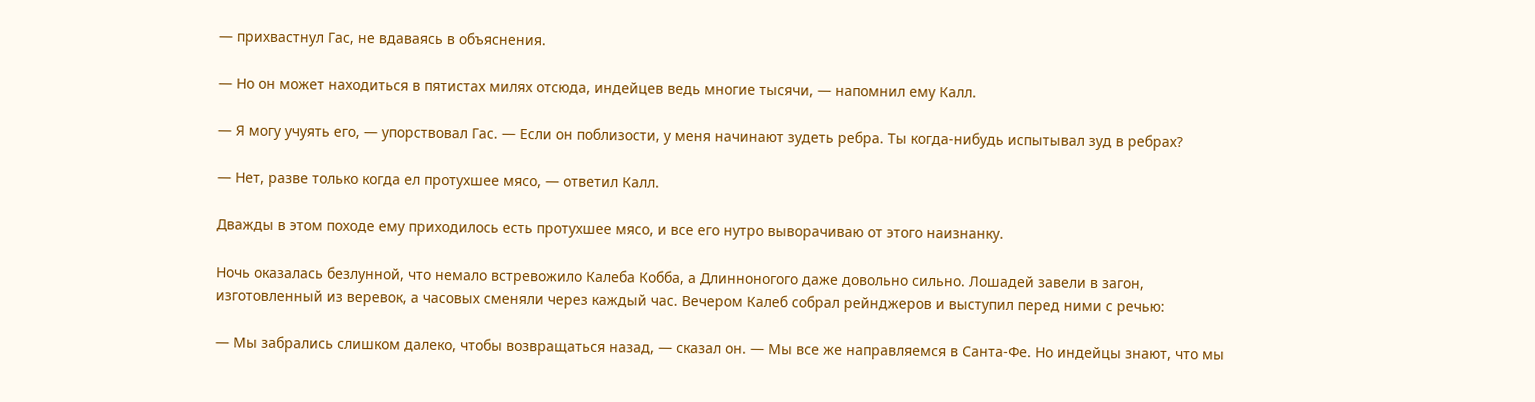— прихвастнул Гас, не вдаваясь в объяснения.

— Но он может находиться в пятистах милях отсюда, индейцев ведь многие тысячи, — напомнил ему Калл.

— Я могу учуять его, — упорствовал Гас. — Если он поблизости, у меня начинают зудеть ребра. Ты когда-нибудь испытывал зуд в ребрах?

— Нет, разве только когда ел протухшее мясо, — ответил Калл.

Дважды в этом походе ему приходилось есть протухшее мясо, и все его нутро выворачиваю от этого наизнанку.

Ночь оказалась безлунной, что немало встревожило Калеба Кобба, а Длинноногого даже довольно сильно. Лошадей завели в загон, изготовленный из веревок, а часовых сменяли через каждый час. Вечером Калеб собрал рейнджеров и выступил перед ними с речью:

— Мы забрались слишком далеко, чтобы возвращаться назад, — сказал он. — Мы все же направляемся в Санта-Фе. Но индейцы знают, что мы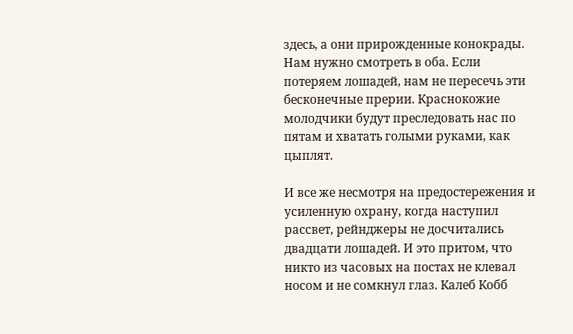здесь, а они прирожденные конокрады. Нам нужно смотреть в оба. Если потеряем лошадей, нам не пересечь эти бесконечные прерии. Краснокожие молодчики будут преследовать нас по пятам и хватать голыми руками, как цыплят.

И все же несмотря на предостережения и усиленную охрану, когда наступил рассвет, рейнджеры не досчитались двадцати лошадей. И это притом, что никто из часовых на постах не клевал носом и не сомкнул глаз. Калеб Кобб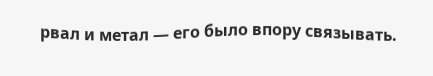рвал и метал — его было впору связывать.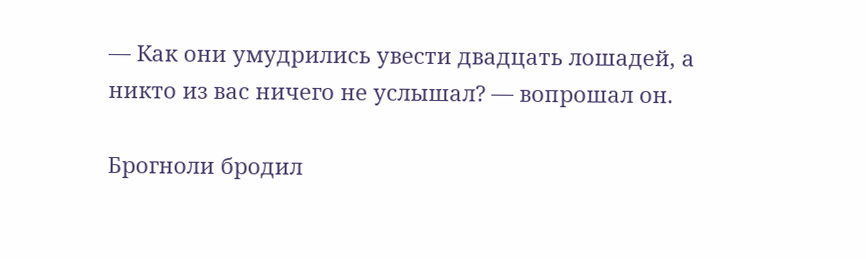— Как они умудрились увести двадцать лошадей, а никто из вас ничего не услышал? — вопрошал он.

Брогноли бродил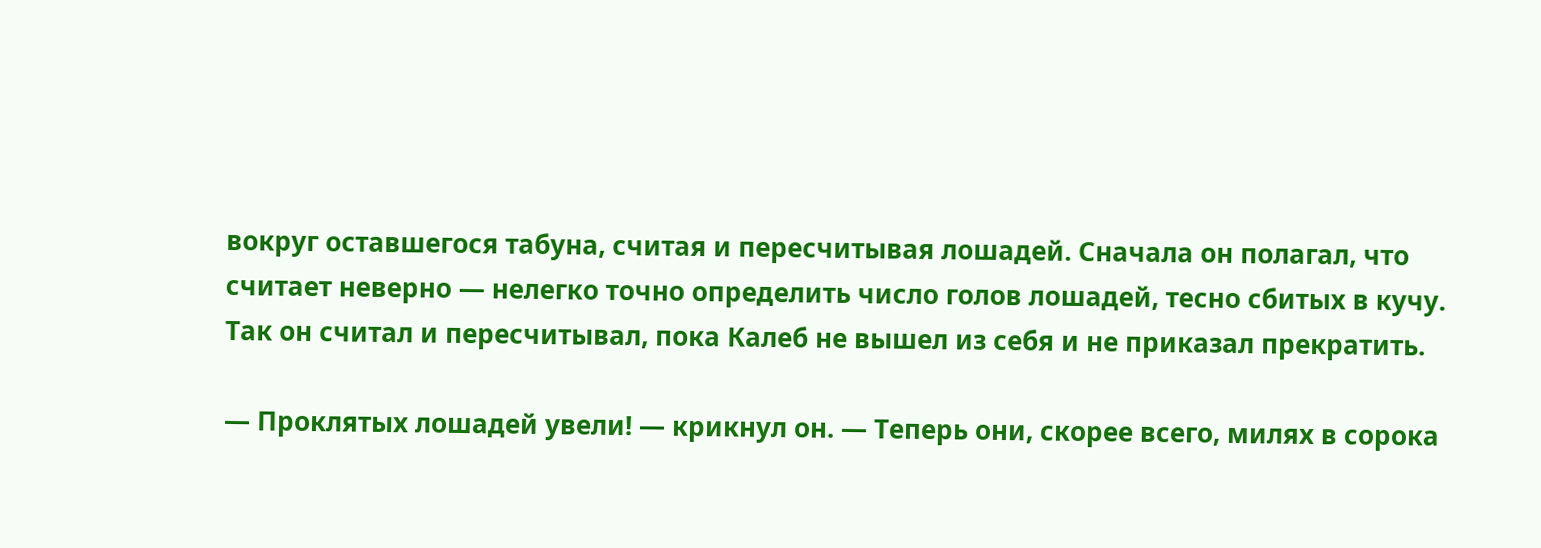вокруг оставшегося табуна, считая и пересчитывая лошадей. Сначала он полагал, что считает неверно — нелегко точно определить число голов лошадей, тесно сбитых в кучу. Так он считал и пересчитывал, пока Калеб не вышел из себя и не приказал прекратить.

— Проклятых лошадей увели! — крикнул он. — Теперь они, скорее всего, милях в сорока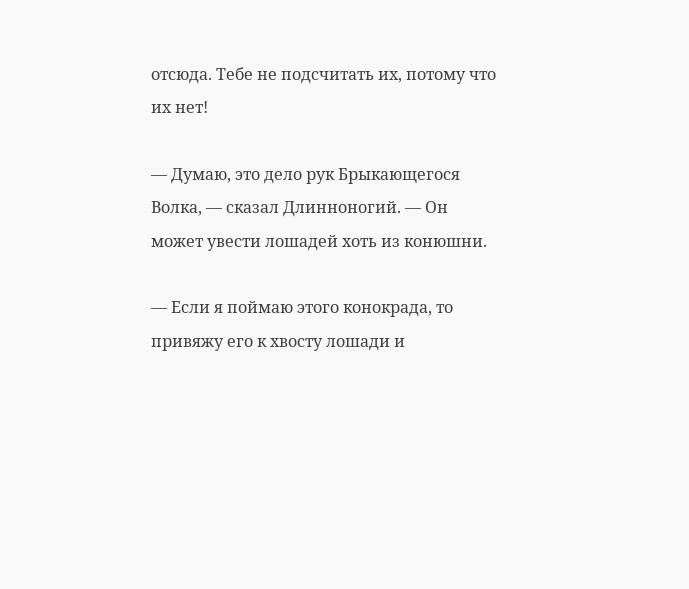отсюда. Тебе не подсчитать их, потому что их нет!

— Думаю, это дело рук Брыкающегося Волка, — сказал Длинноногий. — Он может увести лошадей хоть из конюшни.

— Если я поймаю этого конокрада, то привяжу его к хвосту лошади и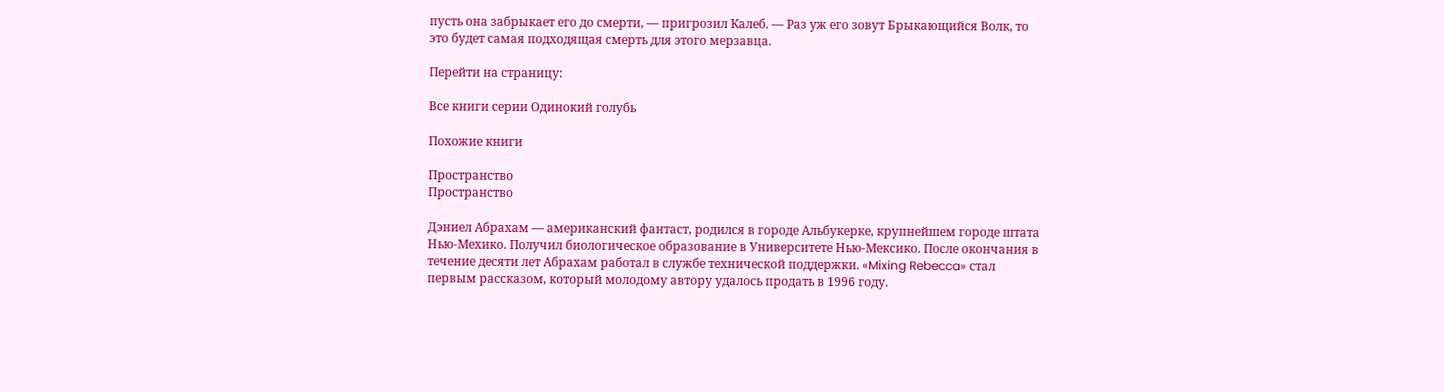пусть она забрыкает его до смерти, — пригрозил Калеб. — Раз уж его зовут Брыкающийся Волк, то это будет самая подходящая смерть для этого мерзавца.

Перейти на страницу:

Все книги серии Одинокий голубь

Похожие книги

Пространство
Пространство

Дэниел Абрахам — американский фантаст, родился в городе Альбукерке, крупнейшем городе штата Нью-Мехико. Получил биологическое образование в Университете Нью-Мексико. После окончания в течение десяти лет Абрахам работал в службе технической поддержки. «Mixing Rebecca» стал первым рассказом, который молодому автору удалось продать в 1996 году.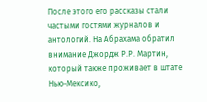После этого его рассказы стали частыми гостями журналов и антологий. На Абрахама обратил внимание Джордж Р.Р. Мартин, который также проживает в штате Нью-Мексико,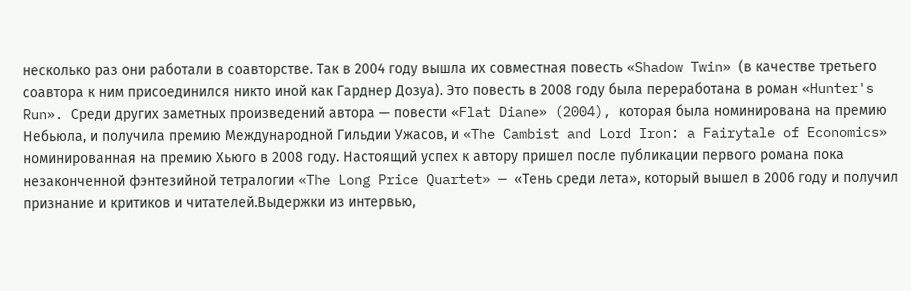несколько раз они работали в соавторстве. Так в 2004 году вышла их совместная повесть «Shadow Twin» (в качестве третьего соавтора к ним присоединился никто иной как Гарднер Дозуа). Это повесть в 2008 году была переработана в роман «Hunter's Run». Среди других заметных произведений автора — повести «Flat Diane» (2004), которая была номинирована на премию Небьюла, и получила премию Международной Гильдии Ужасов, и «The Cambist and Lord Iron: a Fairytale of Economics» номинированная на премию Хьюго в 2008 году. Настоящий успех к автору пришел после публикации первого романа пока незаконченной фэнтезийной тетралогии «The Long Price Quartet» — «Тень среди лета», который вышел в 2006 году и получил признание и критиков и читателей.Выдержки из интервью,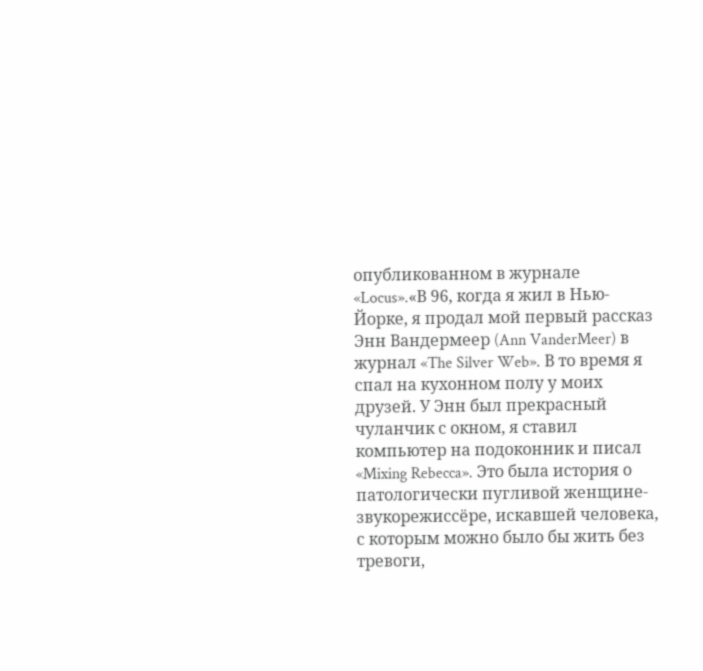опубликованном в журнале «Locus».«В 96, когда я жил в Нью-Йорке, я продал мой первый рассказ Энн Вандермеер (Ann VanderMeer) в журнал «The Silver Web». В то время я спал на кухонном полу у моих друзей. У Энн был прекрасный чуланчик с окном, я ставил компьютер на подоконник и писал «Mixing Rebecca». Это была история о патологически пугливой женщине-звукорежиссёре, искавшей человека, с которым можно было бы жить без тревоги,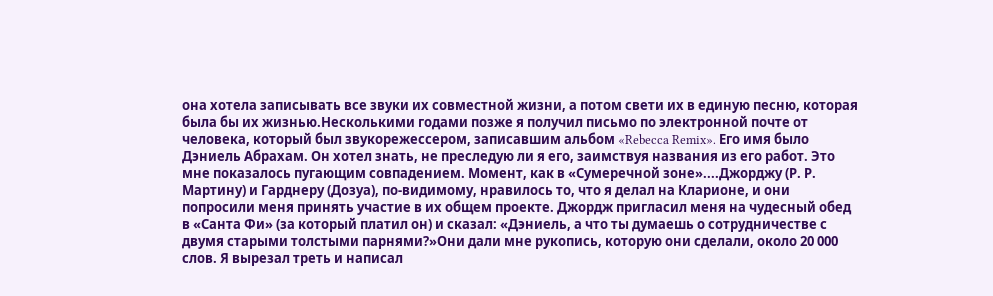она хотела записывать все звуки их совместной жизни, а потом свети их в единую песню, которая была бы их жизнью.Несколькими годами позже я получил письмо по электронной почте от человека, который был звукорежессером, записавшим альбом «Rebecca Remix». Его имя было Дэниель Абрахам. Он хотел знать, не преследую ли я его, заимствуя названия из его работ. Это мне показалось пугающим совпадением. Момент, как в «Сумеречной зоне»....Джорджу (Р. Р. Мартину) и Гарднеру (Дозуа), по-видимому, нравилось то, что я делал на Кларионе, и они попросили меня принять участие в их общем проекте. Джордж пригласил меня на чудесный обед в «Санта Фи» (за который платил он) и сказал: «Дэниель, а что ты думаешь о сотрудничестве с двумя старыми толстыми парнями?»Они дали мне рукопись, которую они сделали, около 20 000 слов. Я вырезал треть и написал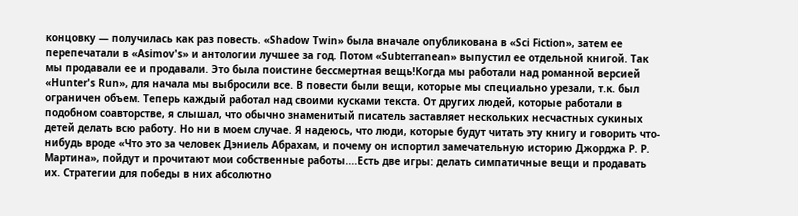концовку — получилась как раз повесть. «Shadow Twin» была вначале опубликована в «Sci Fiction», затем ее перепечатали в «Asimov's» и антологии лучшее за год. Потом «Subterranean» выпустил ее отдельной книгой. Так мы продавали ее и продавали. Это была поистине бессмертная вещь!Когда мы работали над романной версией «Hunter's Run», для начала мы выбросили все. В повести были вещи, которые мы специально урезали, т.к. был ограничен объем. Теперь каждый работал над своими кусками текста. От других людей, которые работали в подобном соавторстве, я слышал, что обычно знаменитый писатель заставляет нескольких несчастных сукиных детей делать всю работу. Но ни в моем случае. Я надеюсь, что люди, которые будут читать эту книгу и говорить что-нибудь вроде «Что это за человек Дэниель Абрахам, и почему он испортил замечательную историю Джорджа Р. Р. Мартина», пойдут и прочитают мои собственные работы....Есть две игры: делать симпатичные вещи и продавать их. Стратегии для победы в них абсолютно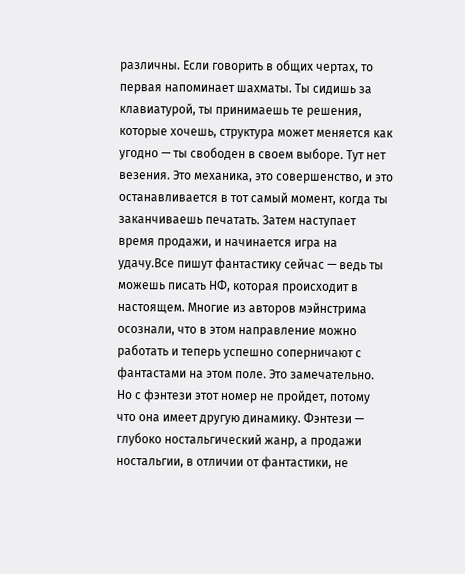различны. Если говорить в общих чертах, то первая напоминает шахматы. Ты сидишь за клавиатурой, ты принимаешь те решения, которые хочешь, структура может меняется как угодно — ты свободен в своем выборе. Тут нет везения. Это механика, это совершенство, и это останавливается в тот самый момент, когда ты заканчиваешь печатать. Затем наступает время продажи, и начинается игра на удачу.Все пишут фантастику сейчас — ведь ты можешь писать НФ, которая происходит в настоящем. Многие из авторов мэйнстрима осознали, что в этом направление можно работать и теперь успешно соперничают с фантастами на этом поле. Это замечательно. Но с фэнтези этот номер не пройдет, потому что она имеет другую динамику. Фэнтези — глубоко ностальгический жанр, а продажи ностальгии, в отличии от фантастики, не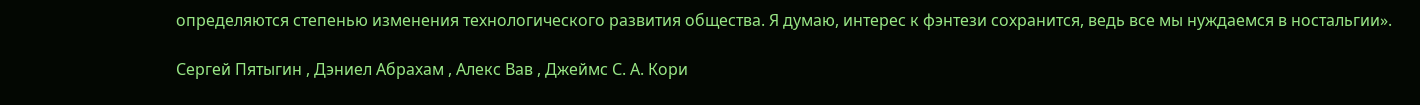определяются степенью изменения технологического развития общества. Я думаю, интерес к фэнтези сохранится, ведь все мы нуждаемся в ностальгии».

Сергей Пятыгин , Дэниел Абрахам , Алекс Вав , Джеймс С. А. Кори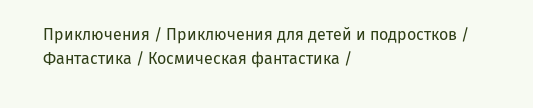Приключения / Приключения для детей и подростков / Фантастика / Космическая фантастика /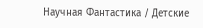Научная Фантастика / Детские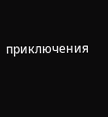приключения